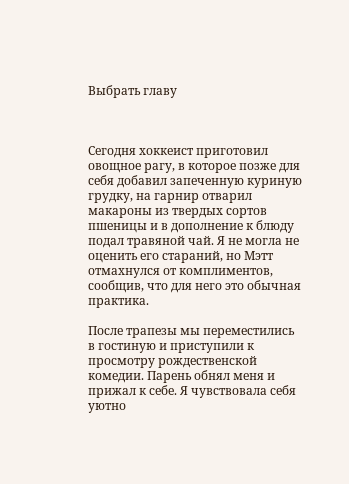Выбрать главу



Сегодня хоккеист приготовил овощное рагу, в которое позже для себя добавил запеченную куриную грудку, на гарнир отварил макароны из твердых сортов пшеницы и в дополнение к блюду подал травяной чай. Я не могла не оценить его стараний, но Мэтт отмахнулся от комплиментов, сообщив, что для него это обычная практика.

После трапезы мы переместились в гостиную и приступили к просмотру рождественской комедии. Парень обнял меня и прижал к себе. Я чувствовала себя уютно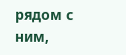рядом с ним,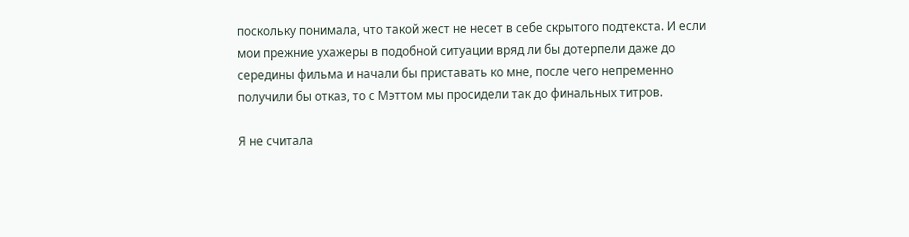поскольку понимала, что такой жест не несет в себе скрытого подтекста. И если мои прежние ухажеры в подобной ситуации вряд ли бы дотерпели даже до середины фильма и начали бы приставать ко мне, после чего непременно получили бы отказ, то с Мэттом мы просидели так до финальных титров.

Я не считала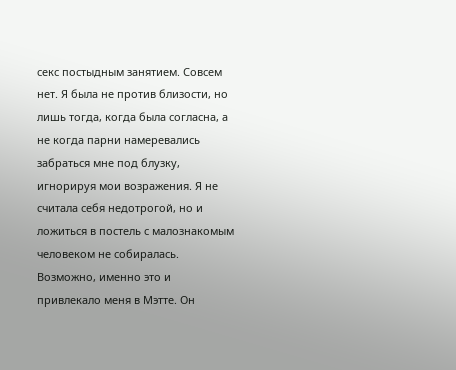секс постыдным занятием. Совсем нет. Я была не против близости, но лишь тогда, когда была согласна, а не когда парни намеревались забраться мне под блузку, игнорируя мои возражения. Я не считала себя недотрогой, но и ложиться в постель с малознакомым человеком не собиралась. Возможно, именно это и привлекало меня в Мэтте. Он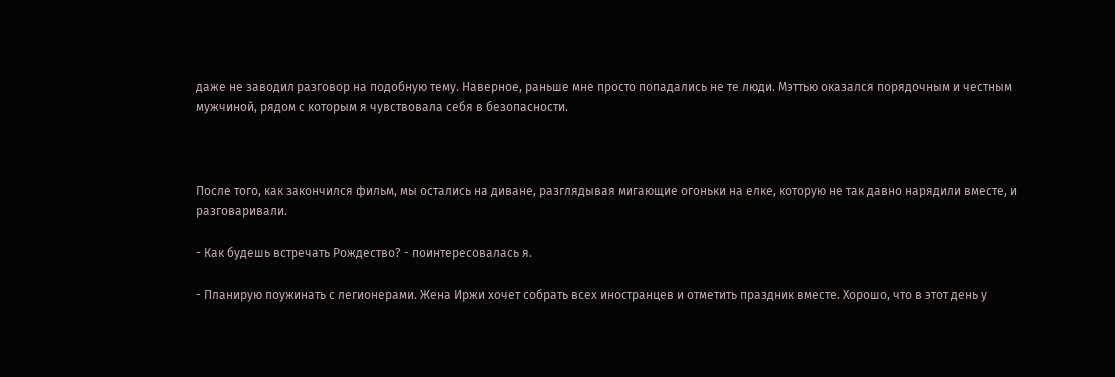даже не заводил разговор на подобную тему. Наверное, раньше мне просто попадались не те люди. Мэттью оказался порядочным и честным мужчиной, рядом с которым я чувствовала себя в безопасности.



После того, как закончился фильм, мы остались на диване, разглядывая мигающие огоньки на елке, которую не так давно нарядили вместе, и разговаривали.

- Как будешь встречать Рождество? - поинтересовалась я.

- Планирую поужинать с легионерами. Жена Иржи хочет собрать всех иностранцев и отметить праздник вместе. Хорошо, что в этот день у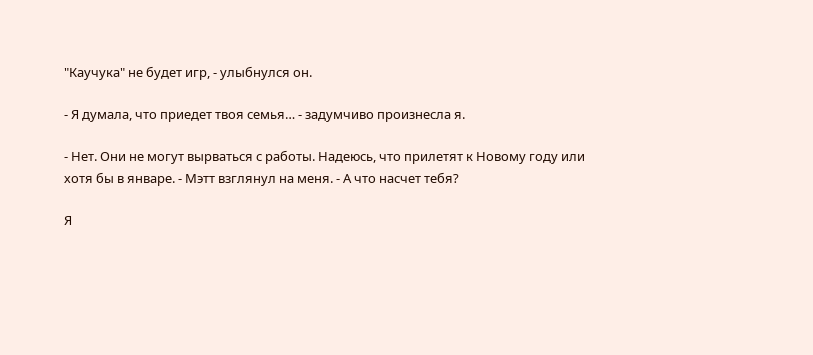"Каучука" не будет игр, - улыбнулся он.

- Я думала, что приедет твоя семья… - задумчиво произнесла я.

- Нет. Они не могут вырваться с работы. Надеюсь, что прилетят к Новому году или хотя бы в январе. - Мэтт взглянул на меня. - А что насчет тебя?

Я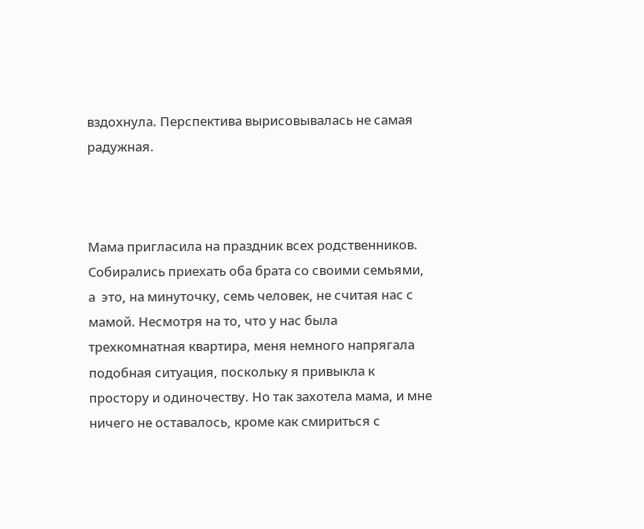вздохнула. Перспектива вырисовывалась не самая радужная.



Мама пригласила на праздник всех родственников. Собирались приехать оба брата со своими семьями, а  это, на минуточку, семь человек, не считая нас с мамой. Несмотря на то, что у нас была трехкомнатная квартира, меня немного напрягала подобная ситуация, поскольку я привыкла к простору и одиночеству. Но так захотела мама, и мне ничего не оставалось, кроме как смириться с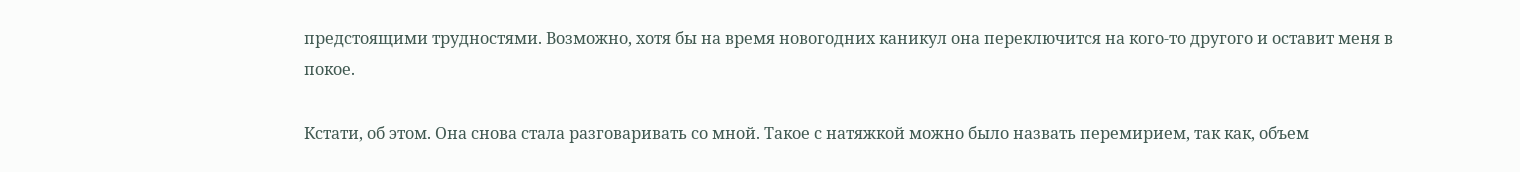предстоящими трудностями. Возможно, хотя бы на время новогодних каникул она переключится на кого-то другого и оставит меня в покое.

Кстати, об этом. Она снова стала разговаривать со мной. Такое с натяжкой можно было назвать перемирием, так как, объем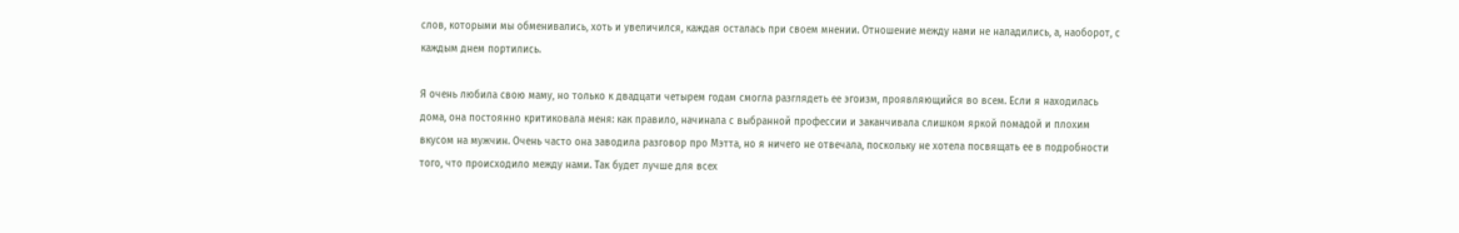слов, которыми мы обменивались, хоть и увеличился, каждая осталась при своем мнении. Отношение между нами не наладились, а, наоборот, с каждым днем портились.

Я очень любила свою маму, но только к двадцати четырем годам смогла разглядеть ее эгоизм, проявляющийся во всем. Если я находилась дома, она постоянно критиковала меня: как правило, начинала с выбранной профессии и заканчивала слишком яркой помадой и плохим вкусом на мужчин. Очень часто она заводила разговор про Мэтта, но я ничего не отвечала, поскольку не хотела посвящать ее в подробности того, что происходило между нами. Так будет лучше для всех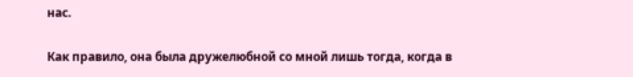нас.

Как правило, она была дружелюбной со мной лишь тогда, когда в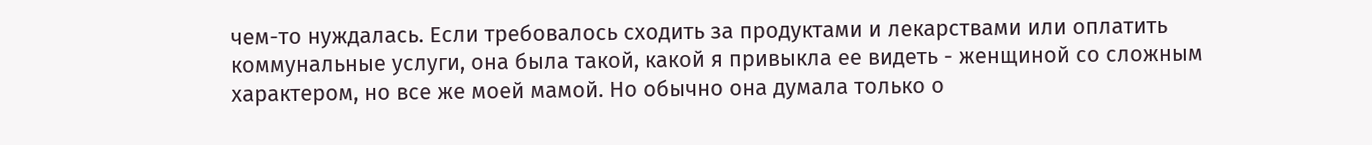чем-то нуждалась. Если требовалось сходить за продуктами и лекарствами или оплатить коммунальные услуги, она была такой, какой я привыкла ее видеть - женщиной со сложным характером, но все же моей мамой. Но обычно она думала только о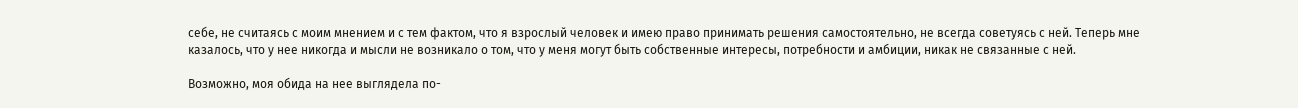себе, не считаясь с моим мнением и с тем фактом, что я взрослый человек и имею право принимать решения самостоятельно, не всегда советуясь с ней. Теперь мне казалось, что у нее никогда и мысли не возникало о том, что у меня могут быть собственные интересы, потребности и амбиции, никак не связанные с ней.

Возможно, моя обида на нее выглядела по-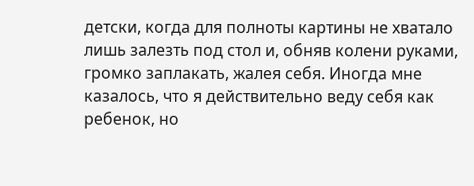детски, когда для полноты картины не хватало лишь залезть под стол и, обняв колени руками, громко заплакать, жалея себя. Иногда мне казалось, что я действительно веду себя как ребенок, но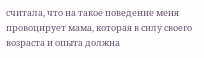считала, что на такое поведение меня провоцирует мама, которая в силу своего возраста и опыта должна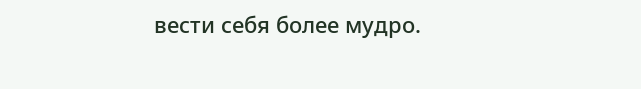вести себя более мудро.